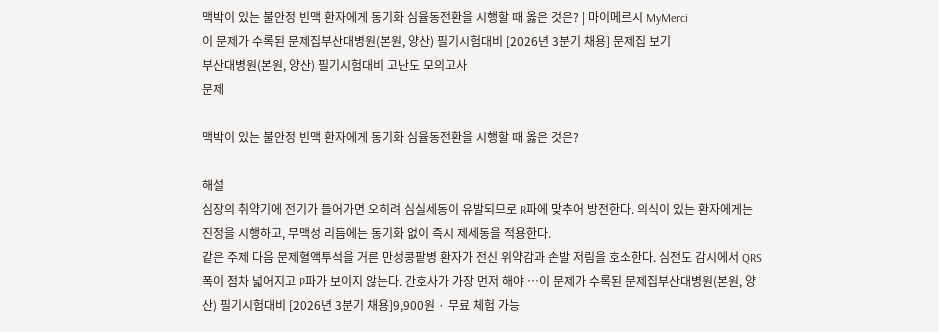맥박이 있는 불안정 빈맥 환자에게 동기화 심율동전환을 시행할 때 옳은 것은? | 마이메르시 MyMerci
이 문제가 수록된 문제집부산대병원(본원, 양산) 필기시험대비 [2026년 3분기 채용] 문제집 보기
부산대병원(본원, 양산) 필기시험대비 고난도 모의고사
문제

맥박이 있는 불안정 빈맥 환자에게 동기화 심율동전환을 시행할 때 옳은 것은?

해설
심장의 취약기에 전기가 들어가면 오히려 심실세동이 유발되므로 R파에 맞추어 방전한다. 의식이 있는 환자에게는 진정을 시행하고, 무맥성 리듬에는 동기화 없이 즉시 제세동을 적용한다.
같은 주제 다음 문제혈액투석을 거른 만성콩팥병 환자가 전신 위약감과 손발 저림을 호소한다. 심전도 감시에서 QRS폭이 점차 넓어지고 P파가 보이지 않는다. 간호사가 가장 먼저 해야 …이 문제가 수록된 문제집부산대병원(본원, 양산) 필기시험대비 [2026년 3분기 채용]9,900원 · 무료 체험 가능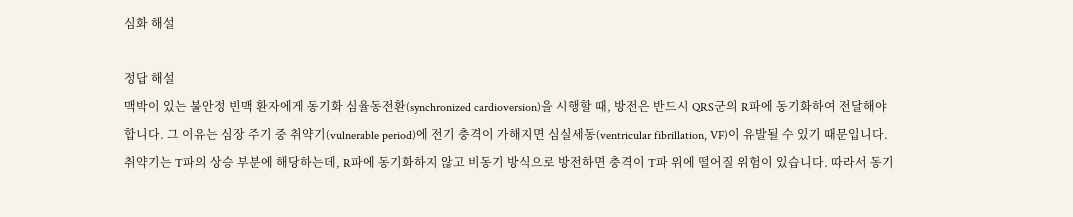심화 해설

정답 해설
맥박이 있는 불안정 빈맥 환자에게 동기화 심율동전환(synchronized cardioversion)을 시행할 때, 방전은 반드시 QRS군의 R파에 동기화하여 전달해야 합니다. 그 이유는 심장 주기 중 취약기(vulnerable period)에 전기 충격이 가해지면 심실세동(ventricular fibrillation, VF)이 유발될 수 있기 때문입니다. 취약기는 T파의 상승 부분에 해당하는데, R파에 동기화하지 않고 비동기 방식으로 방전하면 충격이 T파 위에 떨어질 위험이 있습니다. 따라서 동기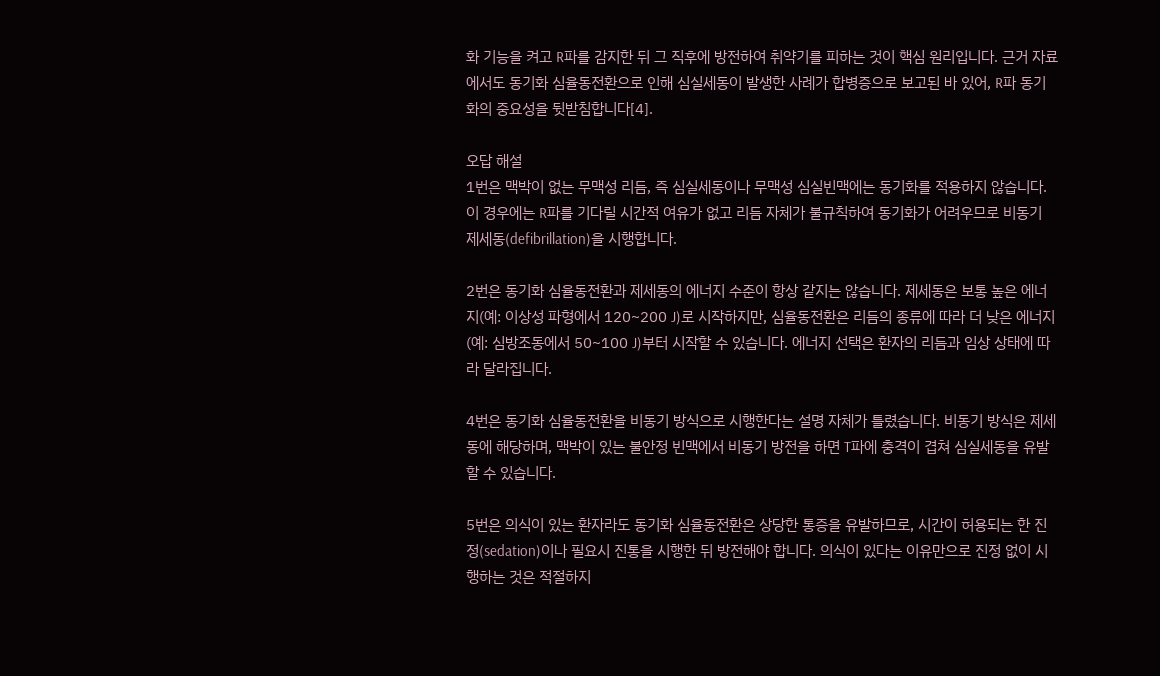화 기능을 켜고 R파를 감지한 뒤 그 직후에 방전하여 취약기를 피하는 것이 핵심 원리입니다. 근거 자료에서도 동기화 심율동전환으로 인해 심실세동이 발생한 사례가 합병증으로 보고된 바 있어, R파 동기화의 중요성을 뒷받침합니다[4].

오답 해설
1번은 맥박이 없는 무맥성 리듬, 즉 심실세동이나 무맥성 심실빈맥에는 동기화를 적용하지 않습니다. 이 경우에는 R파를 기다릴 시간적 여유가 없고 리듬 자체가 불규칙하여 동기화가 어려우므로 비동기 제세동(defibrillation)을 시행합니다.

2번은 동기화 심율동전환과 제세동의 에너지 수준이 항상 같지는 않습니다. 제세동은 보통 높은 에너지(예: 이상성 파형에서 120~200 J)로 시작하지만, 심율동전환은 리듬의 종류에 따라 더 낮은 에너지(예: 심방조동에서 50~100 J)부터 시작할 수 있습니다. 에너지 선택은 환자의 리듬과 임상 상태에 따라 달라집니다.

4번은 동기화 심율동전환을 비동기 방식으로 시행한다는 설명 자체가 틀렸습니다. 비동기 방식은 제세동에 해당하며, 맥박이 있는 불안정 빈맥에서 비동기 방전을 하면 T파에 충격이 겹쳐 심실세동을 유발할 수 있습니다.

5번은 의식이 있는 환자라도 동기화 심율동전환은 상당한 통증을 유발하므로, 시간이 허용되는 한 진정(sedation)이나 필요시 진통을 시행한 뒤 방전해야 합니다. 의식이 있다는 이유만으로 진정 없이 시행하는 것은 적절하지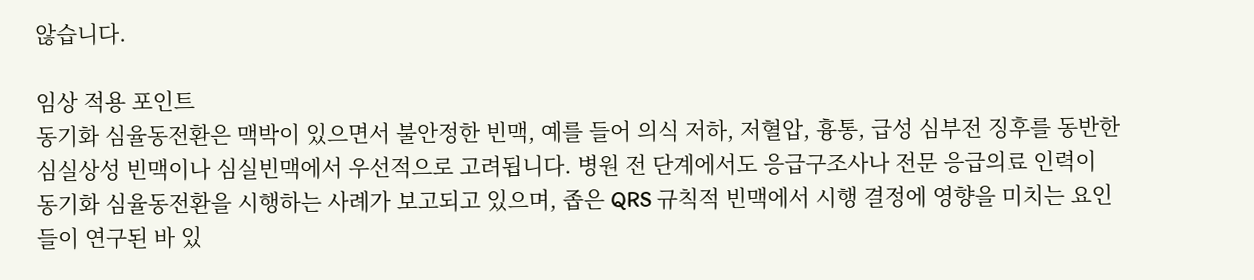않습니다.

임상 적용 포인트
동기화 심율동전환은 맥박이 있으면서 불안정한 빈맥, 예를 들어 의식 저하, 저혈압, 흉통, 급성 심부전 징후를 동반한 심실상성 빈맥이나 심실빈맥에서 우선적으로 고려됩니다. 병원 전 단계에서도 응급구조사나 전문 응급의료 인력이 동기화 심율동전환을 시행하는 사례가 보고되고 있으며, 좁은 QRS 규칙적 빈맥에서 시행 결정에 영향을 미치는 요인들이 연구된 바 있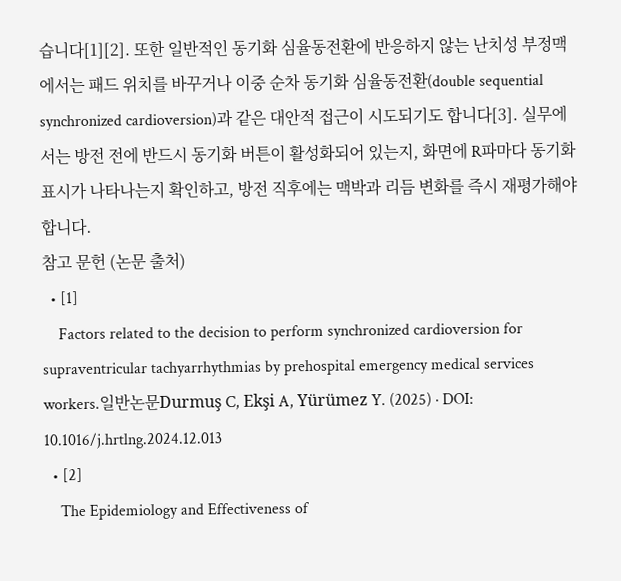습니다[1][2]. 또한 일반적인 동기화 심율동전환에 반응하지 않는 난치성 부정맥에서는 패드 위치를 바꾸거나 이중 순차 동기화 심율동전환(double sequential synchronized cardioversion)과 같은 대안적 접근이 시도되기도 합니다[3]. 실무에서는 방전 전에 반드시 동기화 버튼이 활성화되어 있는지, 화면에 R파마다 동기화 표시가 나타나는지 확인하고, 방전 직후에는 맥박과 리듬 변화를 즉시 재평가해야 합니다.
참고 문헌 (논문 출처)
  • [1]
    Factors related to the decision to perform synchronized cardioversion for supraventricular tachyarrhythmias by prehospital emergency medical services workers.일반논문Durmuş C, Ekşi A, Yürümez Y. (2025) · DOI: 10.1016/j.hrtlng.2024.12.013
  • [2]
    The Epidemiology and Effectiveness of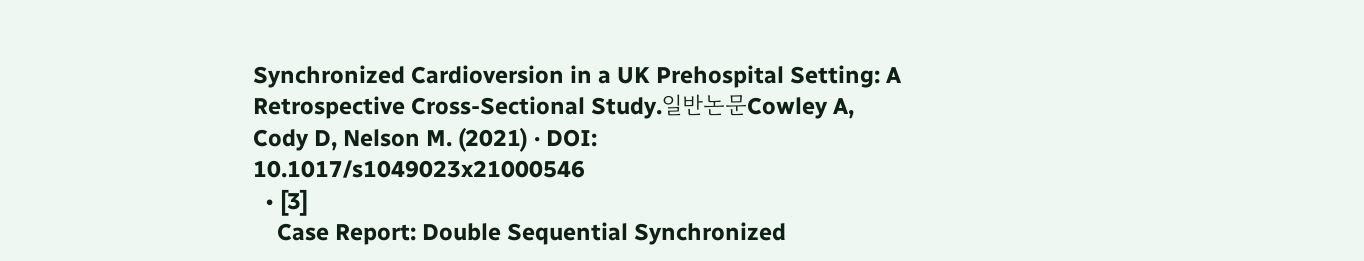Synchronized Cardioversion in a UK Prehospital Setting: A Retrospective Cross-Sectional Study.일반논문Cowley A, Cody D, Nelson M. (2021) · DOI: 10.1017/s1049023x21000546
  • [3]
    Case Report: Double Sequential Synchronized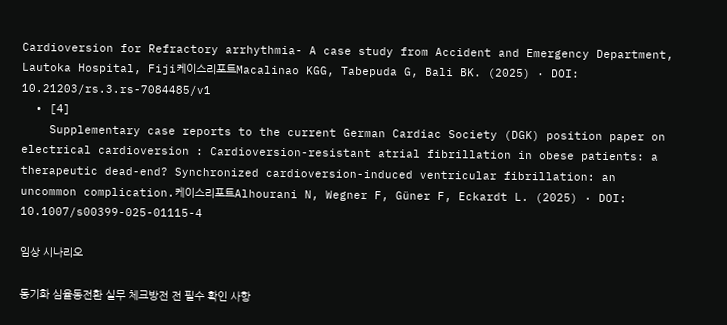Cardioversion for Refractory arrhythmia- A case study from Accident and Emergency Department, Lautoka Hospital, Fiji케이스리포트Macalinao KGG, Tabepuda G, Bali BK. (2025) · DOI: 10.21203/rs.3.rs-7084485/v1
  • [4]
    Supplementary case reports to the current German Cardiac Society (DGK) position paper on electrical cardioversion : Cardioversion-resistant atrial fibrillation in obese patients: a therapeutic dead-end? Synchronized cardioversion-induced ventricular fibrillation: an uncommon complication.케이스리포트Alhourani N, Wegner F, Güner F, Eckardt L. (2025) · DOI: 10.1007/s00399-025-01115-4

임상 시나리오

동기화 심율동전환 실무 체크방전 전 필수 확인 사항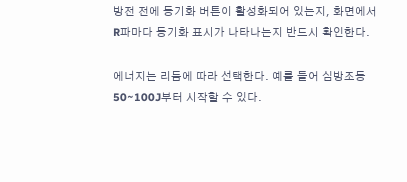방전 전에 동기화 버튼이 활성화되어 있는지, 화면에서 R파마다 동기화 표시가 나타나는지 반드시 확인한다.

에너지는 리듬에 따라 선택한다. 예를 들어 심방조동50~100J부터 시작할 수 있다.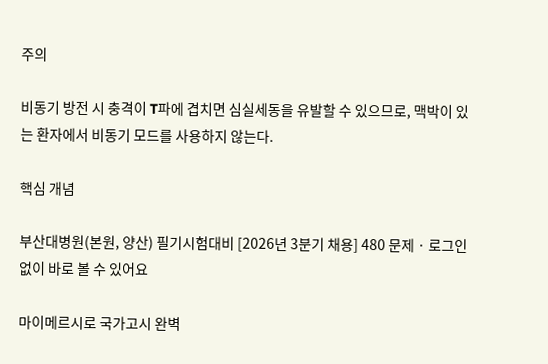주의

비동기 방전 시 충격이 T파에 겹치면 심실세동을 유발할 수 있으므로, 맥박이 있는 환자에서 비동기 모드를 사용하지 않는다.

핵심 개념

부산대병원(본원, 양산) 필기시험대비 [2026년 3분기 채용] 480 문제 · 로그인 없이 바로 볼 수 있어요

마이메르시로 국가고시 완벽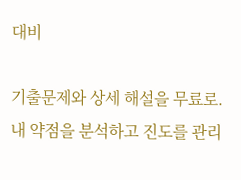대비

기출문제와 상세 해설을 무료로. 내 약점을 분석하고 진도를 관리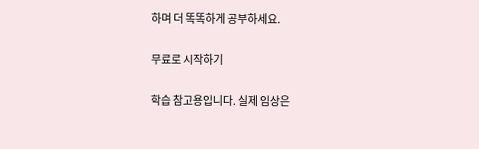하며 더 똑똑하게 공부하세요.

무료로 시작하기

학습 참고용입니다. 실제 임상은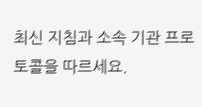최신 지침과 소속 기관 프로토콜을 따르세요.